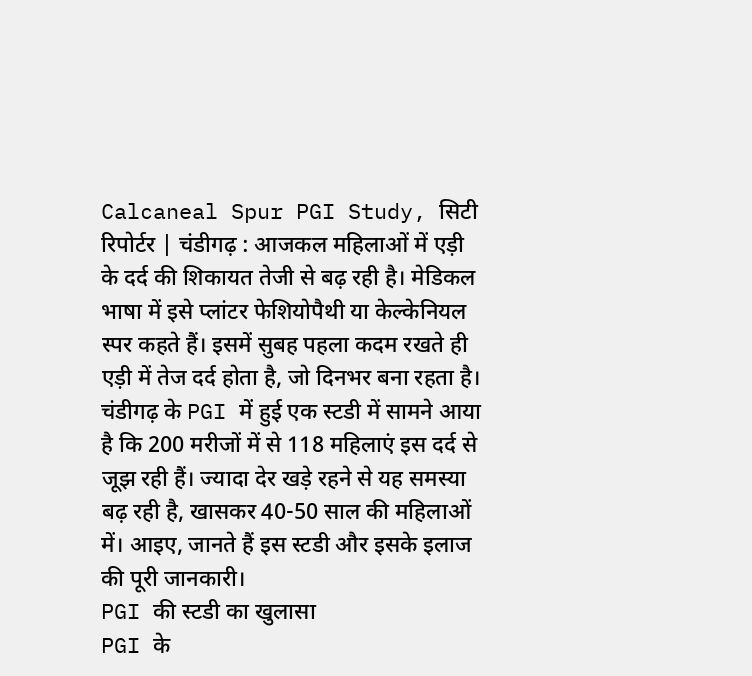Calcaneal Spur PGI Study, सिटी रिपोर्टर | चंडीगढ़ : आजकल महिलाओं में एड़ी के दर्द की शिकायत तेजी से बढ़ रही है। मेडिकल भाषा में इसे प्लांटर फेशियोपैथी या केल्केनियल स्पर कहते हैं। इसमें सुबह पहला कदम रखते ही एड़ी में तेज दर्द होता है, जो दिनभर बना रहता है। चंडीगढ़ के PGI में हुई एक स्टडी में सामने आया है कि 200 मरीजों में से 118 महिलाएं इस दर्द से जूझ रही हैं। ज्यादा देर खड़े रहने से यह समस्या बढ़ रही है, खासकर 40-50 साल की महिलाओं में। आइए, जानते हैं इस स्टडी और इसके इलाज की पूरी जानकारी।
PGI की स्टडी का खुलासा
PGI के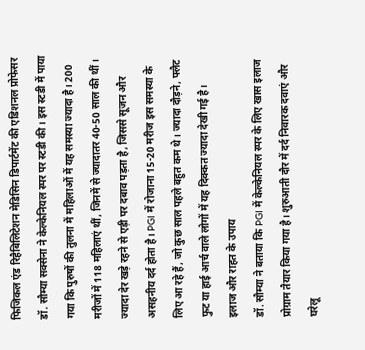फिजिकल एंड रिहैबिलिटेशन मेडिसिन डिपार्टमेंट की एडिशनल प्रोफेसर डॉ. सौम्या सक्सेना ने केल्केनियल स्पर पर स्टडी की। इस स्टडी में पाया गया कि पुरुषों की तुलना में महिलाओं में यह समस्या ज्यादा है। 200 मरीजों में 118 महिलाएं थीं, जिनमें से ज्यादातर 40-50 साल की थीं। ज्यादा देर खड़े रहने से एड़ी पर दबाव पड़ता है, जिससे सूजन और असहनीय दर्द होता है। PGI में रोजाना 15-20 मरीज इस समस्या के लिए आ रहे हैं, जो कुछ साल पहले बहुत कम थे। ज्यादा दौड़ने, फ्लैट फुट या हाई आर्च वाले लोगों में यह दिक्कत ज्यादा देखी गई है।
इलाज और राहत के उपाय
डॉ. सौम्या ने बताया कि PGI में केल्केनियल स्पर के लिए खास इलाज प्रोग्राम तैयार किया गया है। शुरुआती दौर में दर्द निवारक दवाएं और घरेलू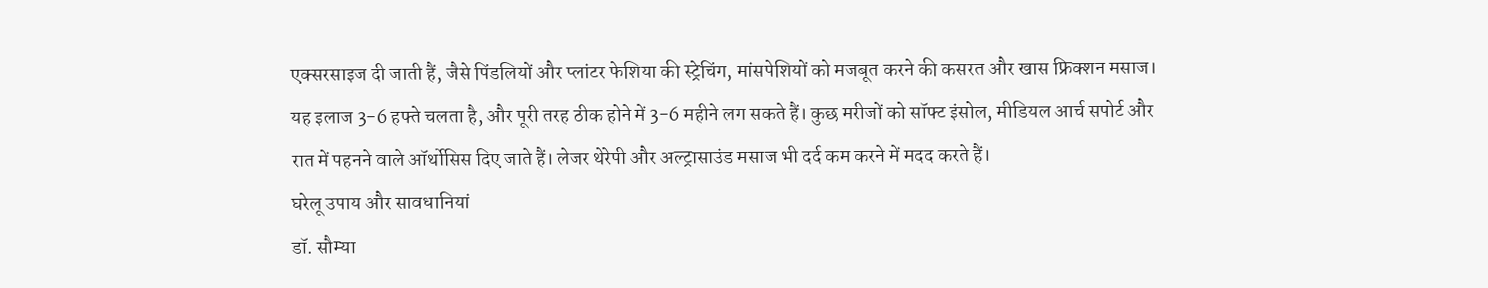एक्सरसाइज दी जाती हैं, जैसे पिंडलियों और प्लांटर फेशिया की स्ट्रेचिंग, मांसपेशियों को मजबूत करने की कसरत और खास फ्रिक्शन मसाज। यह इलाज 3-6 हफ्ते चलता है, और पूरी तरह ठीक होने में 3-6 महीने लग सकते हैं। कुछ मरीजों को सॉफ्ट इंसोल, मीडियल आर्च सपोर्ट और रात में पहनने वाले ऑर्थोसिस दिए जाते हैं। लेजर थेरेपी और अल्ट्रासाउंड मसाज भी दर्द कम करने में मदद करते हैं।
घरेलू उपाय और सावधानियां
डॉ. सौम्या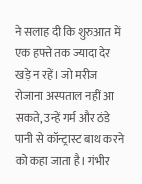ने सलाह दी कि शुरुआत में एक हफ्ते तक ज्यादा देर खड़े न रहें। जो मरीज रोजाना अस्पताल नहीं आ सकते, उन्हें गर्म और ठंडे पानी से कॉन्ट्रास्ट बाथ करने को कहा जाता है। गंभीर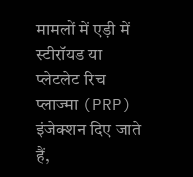मामलों में एड़ी में स्टीरॉयड या प्लेटलेट रिच प्लाज्मा (PRP) इंजेक्शन दिए जाते हैं,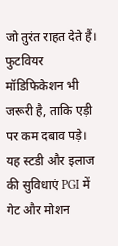जो तुरंत राहत देते हैं। फुटवियर मॉडिफिकेशन भी जरूरी है, ताकि एड़ी पर कम दबाव पड़े। यह स्टडी और इलाज की सुविधाएं PGI में गेट और मोशन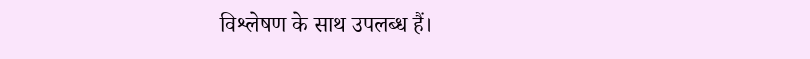विश्लेषण के साथ उपलब्ध हैं।